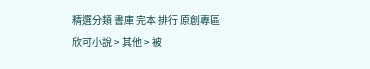精選分類 書庫 完本 排行 原創專區
欣可小說 > 其他 > 被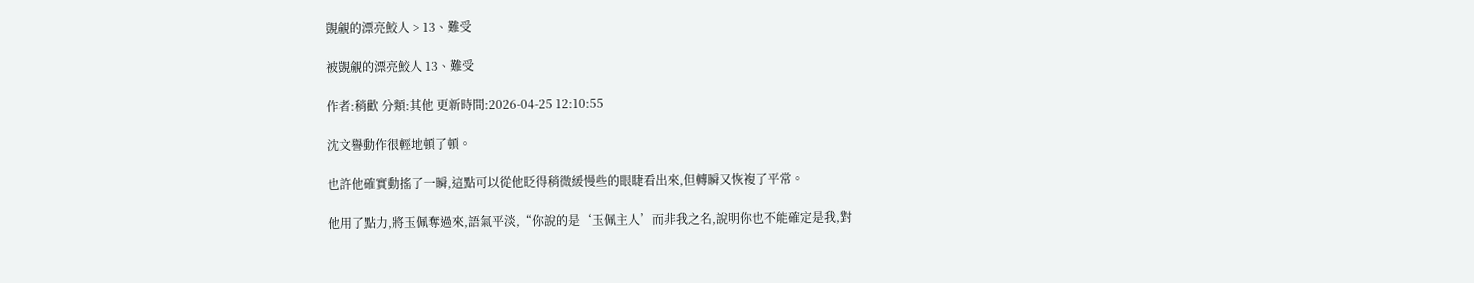覬覦的漂亮鮫人 > 13、難受

被覬覦的漂亮鮫人 13、難受

作者:稍歡 分類:其他 更新時間:2026-04-25 12:10:55

沈文譽動作很輕地頓了頓。

也許他確實動搖了一瞬,這點可以從他眨得稍微緩慢些的眼睫看出來,但轉瞬又恢複了平常。

他用了點力,將玉佩奪過來,語氣平淡,“你說的是‘玉佩主人’而非我之名,說明你也不能確定是我,對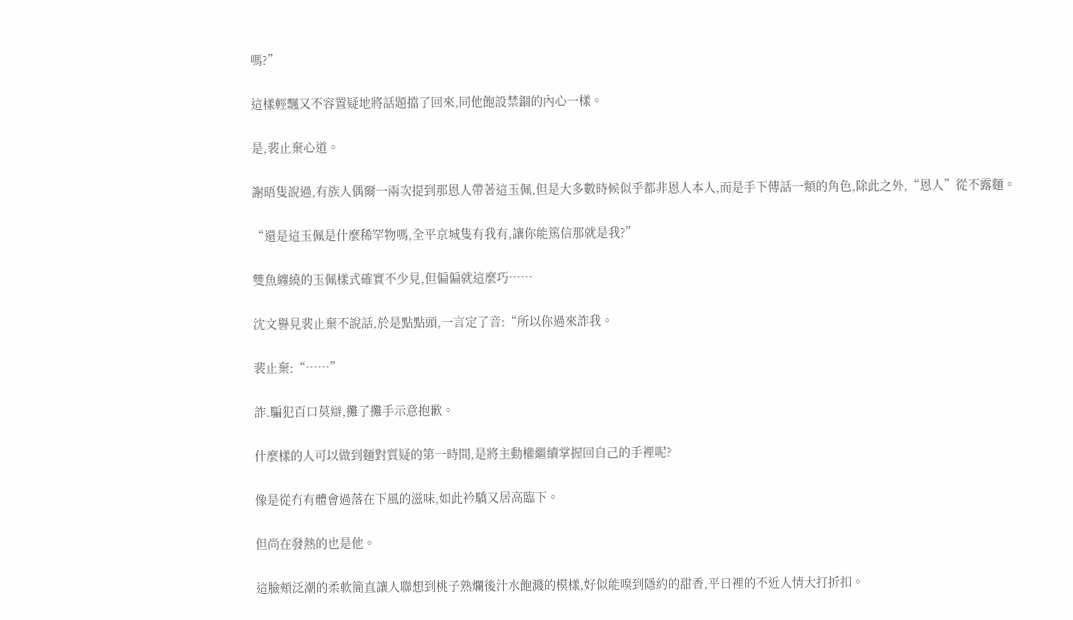嗎?”

這樣輕飄又不容置疑地將話題擋了回來,同他飽設禁錮的內心一樣。

是,裴止棄心道。

謝晤隻說過,有族人偶爾一兩次提到那恩人帶著這玉佩,但是大多數時候似乎都非恩人本人,而是手下傳話一類的角色,除此之外,“恩人”從不露麵。

“還是這玉佩是什麼稀罕物嗎,全平京城隻有我有,讓你能篤信那就是我?”

雙魚纏繞的玉佩樣式確實不少見,但偏偏就這麼巧……

沈文譽見裴止棄不說話,於是點點頭,一言定了音:“所以你過來詐我。

裴止棄:“……”

詐.騙犯百口莫辯,攤了攤手示意抱歉。

什麼樣的人可以做到麵對質疑的第一時間,是將主動權繼續掌握回自己的手裡呢?

像是從冇有體會過落在下風的滋味,如此衿驕又居高臨下。

但尚在發熱的也是他。

這臉頰泛潮的柔軟簡直讓人聯想到桃子熟爛後汁水飽濺的模樣,好似能嗅到隱約的甜香,平日裡的不近人情大打折扣。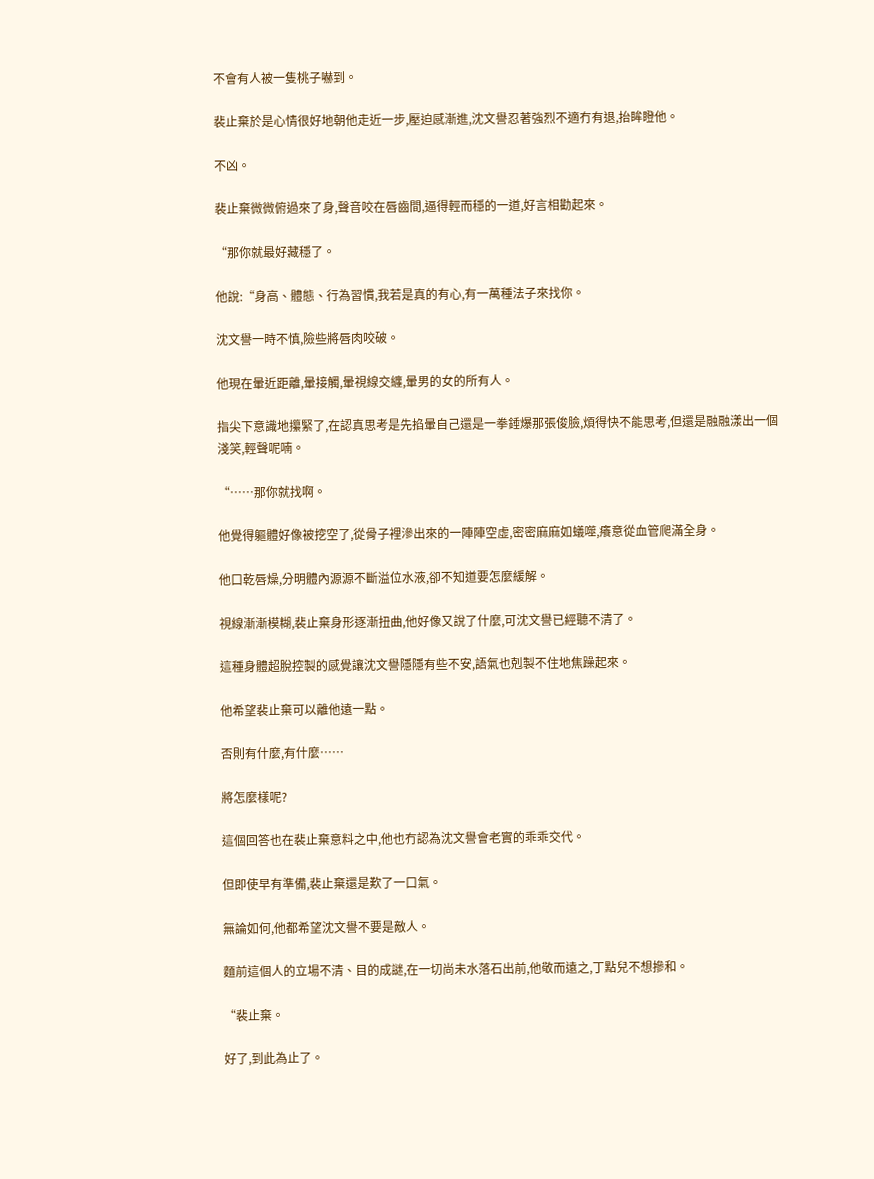不會有人被一隻桃子嚇到。

裴止棄於是心情很好地朝他走近一步,壓迫感漸進,沈文譽忍著強烈不適冇有退,抬眸瞪他。

不凶。

裴止棄微微俯過來了身,聲音咬在唇齒間,逼得輕而穩的一道,好言相勸起來。

“那你就最好藏穩了。

他說:“身高、體態、行為習慣,我若是真的有心,有一萬種法子來找你。

沈文譽一時不慎,險些將唇肉咬破。

他現在暈近距離,暈接觸,暈視線交纏,暈男的女的所有人。

指尖下意識地攥緊了,在認真思考是先掐暈自己還是一拳錘爆那張俊臉,煩得快不能思考,但還是融融漾出一個淺笑,輕聲呢喃。

“……那你就找啊。

他覺得軀體好像被挖空了,從骨子裡滲出來的一陣陣空虛,密密麻麻如蟻噬,癢意從血管爬滿全身。

他口乾唇燥,分明體內源源不斷溢位水液,卻不知道要怎麼緩解。

視線漸漸模糊,裴止棄身形逐漸扭曲,他好像又說了什麼,可沈文譽已經聽不清了。

這種身體超脫控製的感覺讓沈文譽隱隱有些不安,語氣也剋製不住地焦躁起來。

他希望裴止棄可以離他遠一點。

否則有什麼,有什麼……

將怎麼樣呢?

這個回答也在裴止棄意料之中,他也冇認為沈文譽會老實的乖乖交代。

但即使早有準備,裴止棄還是歎了一口氣。

無論如何,他都希望沈文譽不要是敵人。

麵前這個人的立場不清、目的成謎,在一切尚未水落石出前,他敬而遠之,丁點兒不想摻和。

“裴止棄。

好了,到此為止了。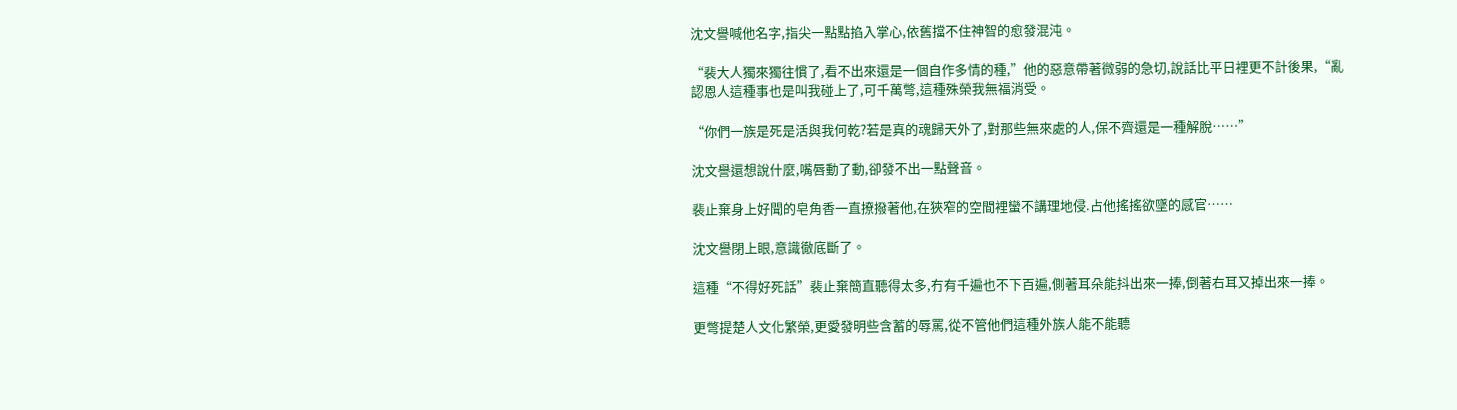沈文譽喊他名字,指尖一點點掐入掌心,依舊擋不住神智的愈發混沌。

“裴大人獨來獨往慣了,看不出來還是一個自作多情的種,”他的惡意帶著微弱的急切,說話比平日裡更不計後果,“亂認恩人這種事也是叫我碰上了,可千萬彆,這種殊榮我無福消受。

“你們一族是死是活與我何乾?若是真的魂歸天外了,對那些無來處的人,保不齊還是一種解脫……”

沈文譽還想說什麼,嘴唇動了動,卻發不出一點聲音。

裴止棄身上好聞的皂角香一直撩撥著他,在狹窄的空間裡蠻不講理地侵.占他搖搖欲墜的感官……

沈文譽閉上眼,意識徹底斷了。

這種“不得好死話”裴止棄簡直聽得太多,冇有千遍也不下百遍,側著耳朵能抖出來一捧,倒著右耳又掉出來一捧。

更彆提楚人文化繁榮,更愛發明些含蓄的辱罵,從不管他們這種外族人能不能聽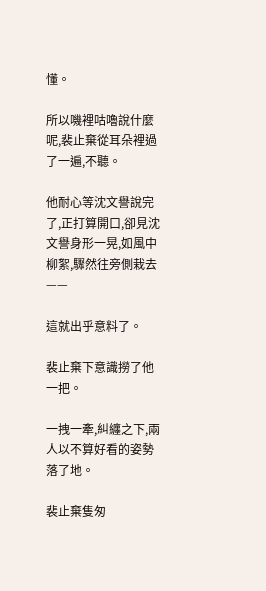懂。

所以嘰裡咕嚕說什麼呢,裴止棄從耳朵裡過了一遍,不聽。

他耐心等沈文譽說完了,正打算開口,卻見沈文譽身形一晃,如風中柳絮,驟然往旁側栽去——

這就出乎意料了。

裴止棄下意識撈了他一把。

一拽一牽,糾纏之下,兩人以不算好看的姿勢落了地。

裴止棄隻匆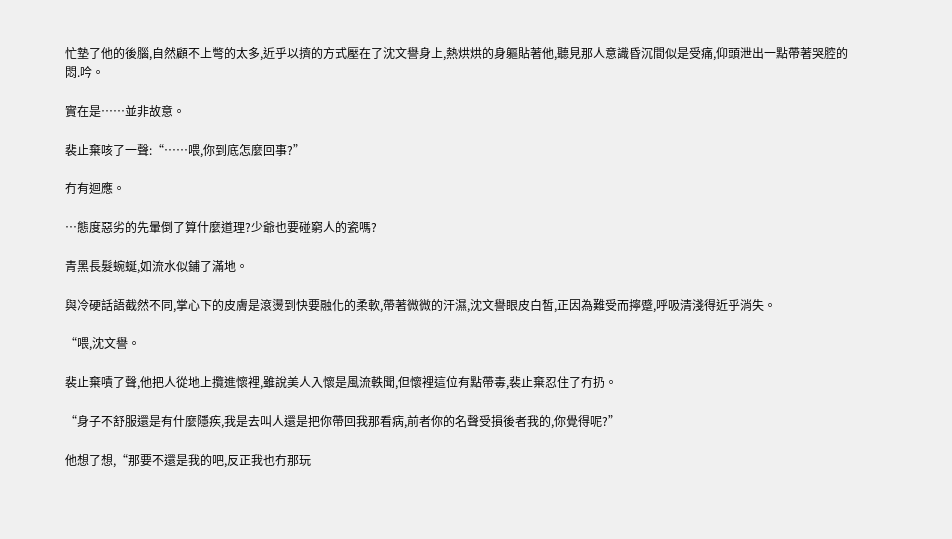忙墊了他的後腦,自然顧不上彆的太多,近乎以擠的方式壓在了沈文譽身上,熱烘烘的身軀貼著他,聽見那人意識昏沉間似是受痛,仰頭泄出一點帶著哭腔的悶.吟。

實在是……並非故意。

裴止棄咳了一聲:“……喂,你到底怎麼回事?”

冇有迴應。

…態度惡劣的先暈倒了算什麼道理?少爺也要碰窮人的瓷嗎?

青黑長髮蜿蜒,如流水似鋪了滿地。

與冷硬話語截然不同,掌心下的皮膚是滾燙到快要融化的柔軟,帶著微微的汗濕,沈文譽眼皮白皙,正因為難受而擰蹙,呼吸清淺得近乎消失。

“喂,沈文譽。

裴止棄嘖了聲,他把人從地上攬進懷裡,雖說美人入懷是風流軼聞,但懷裡這位有點帶毒,裴止棄忍住了冇扔。

“身子不舒服還是有什麼隱疾,我是去叫人還是把你帶回我那看病,前者你的名聲受損後者我的,你覺得呢?”

他想了想,“那要不還是我的吧,反正我也冇那玩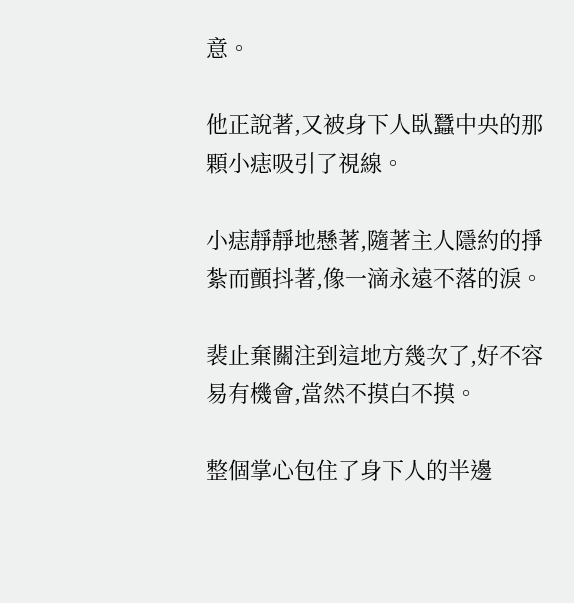意。

他正說著,又被身下人臥蠶中央的那顆小痣吸引了視線。

小痣靜靜地懸著,隨著主人隱約的掙紮而顫抖著,像一滴永遠不落的淚。

裴止棄關注到這地方幾次了,好不容易有機會,當然不摸白不摸。

整個掌心包住了身下人的半邊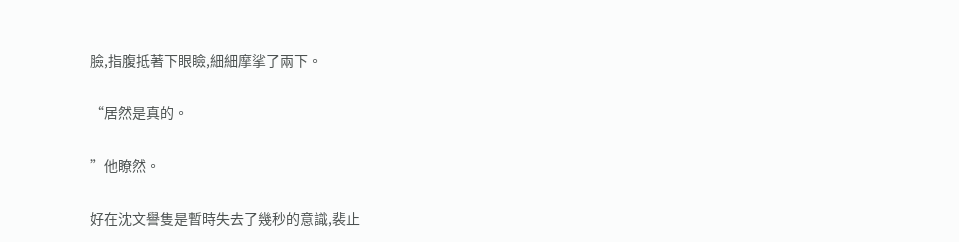臉,指腹抵著下眼瞼,細細摩挲了兩下。

“居然是真的。

”他瞭然。

好在沈文譽隻是暫時失去了幾秒的意識,裴止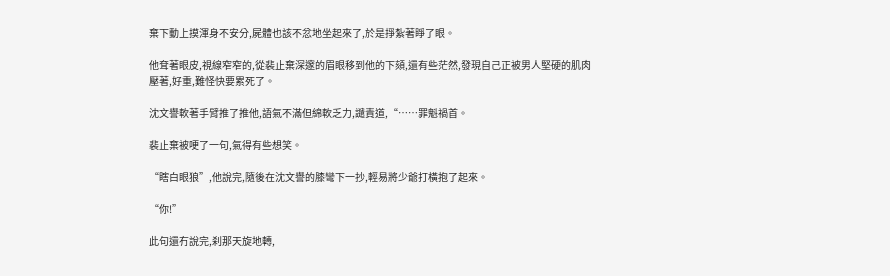棄下動上摸渾身不安分,屍體也該不忿地坐起來了,於是掙紮著睜了眼。

他耷著眼皮,視線窄窄的,從裴止棄深邃的眉眼移到他的下頦,還有些茫然,發現自己正被男人堅硬的肌肉壓著,好重,難怪快要累死了。

沈文譽軟著手臂推了推他,語氣不滿但綿軟乏力,譴責道,“……罪魁禍首。

裴止棄被哽了一句,氣得有些想笑。

“瞎白眼狼”,他說完,隨後在沈文譽的膝彎下一抄,輕易將少爺打橫抱了起來。

“你!”

此句還冇說完,刹那天旋地轉,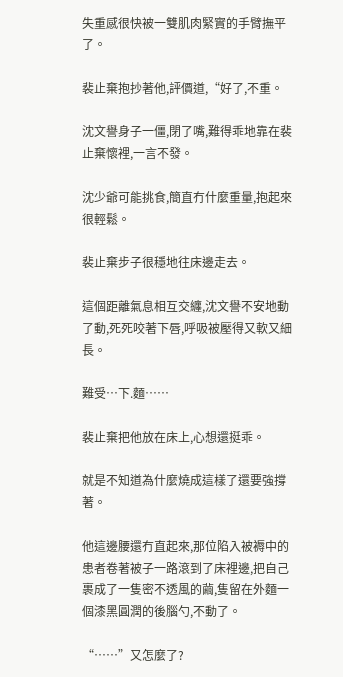失重感很快被一雙肌肉緊實的手臂撫平了。

裴止棄抱抄著他,評價道,“好了,不重。

沈文譽身子一僵,閉了嘴,難得乖地靠在裴止棄懷裡,一言不發。

沈少爺可能挑食,簡直冇什麼重量,抱起來很輕鬆。

裴止棄步子很穩地往床邊走去。

這個距離氣息相互交纏,沈文譽不安地動了動,死死咬著下唇,呼吸被壓得又軟又細長。

難受…下.麵……

裴止棄把他放在床上,心想還挺乖。

就是不知道為什麼燒成這樣了還要強撐著。

他這邊腰還冇直起來,那位陷入被褥中的患者卷著被子一路滾到了床裡邊,把自己裹成了一隻密不透風的繭,隻留在外麵一個漆黑圓潤的後腦勺,不動了。

“……”又怎麼了?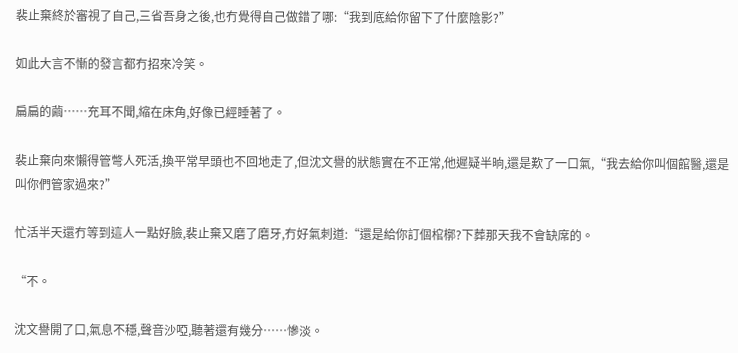裴止棄終於審視了自己,三省吾身之後,也冇覺得自己做錯了哪:“我到底給你留下了什麼陰影?”

如此大言不慚的發言都冇招來冷笑。

扁扁的繭……充耳不聞,縮在床角,好像已經睡著了。

裴止棄向來懶得管彆人死活,換平常早頭也不回地走了,但沈文譽的狀態實在不正常,他遲疑半晌,還是歎了一口氣,“我去給你叫個館醫,還是叫你們管家過來?”

忙活半天還冇等到這人一點好臉,裴止棄又磨了磨牙,冇好氣刺道:“還是給你訂個棺槨?下葬那天我不會缺席的。

“不。

沈文譽開了口,氣息不穩,聲音沙啞,聽著還有幾分……慘淡。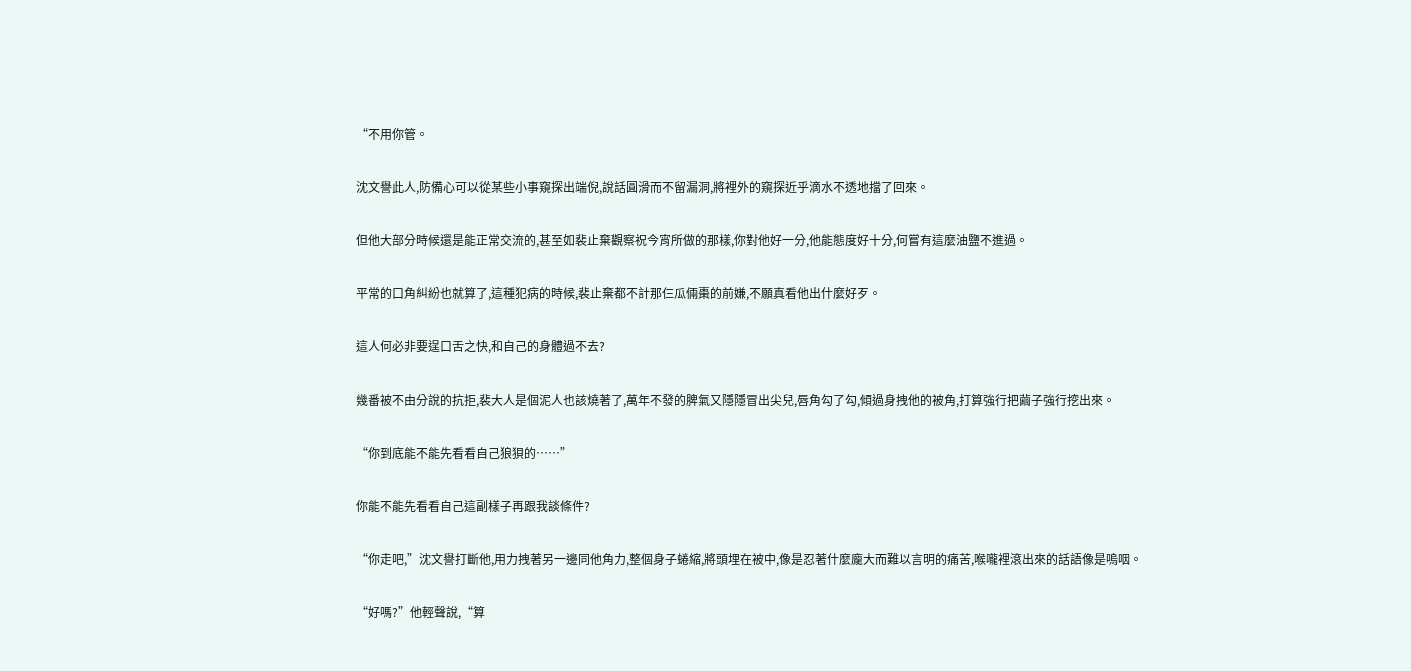“不用你管。

沈文譽此人,防備心可以從某些小事窺探出端倪,說話圓滑而不留漏洞,將裡外的窺探近乎滴水不透地擋了回來。

但他大部分時候還是能正常交流的,甚至如裴止棄觀察祝今宵所做的那樣,你對他好一分,他能態度好十分,何嘗有這麼油鹽不進過。

平常的口角糾紛也就算了,這種犯病的時候,裴止棄都不計那仨瓜倆棗的前嫌,不願真看他出什麼好歹。

這人何必非要逞口舌之快,和自己的身體過不去?

幾番被不由分說的抗拒,裴大人是個泥人也該燒著了,萬年不發的脾氣又隱隱冒出尖兒,唇角勾了勾,傾過身拽他的被角,打算強行把繭子強行挖出來。

“你到底能不能先看看自己狼狽的……”

你能不能先看看自己這副樣子再跟我談條件?

“你走吧,”沈文譽打斷他,用力拽著另一邊同他角力,整個身子蜷縮,將頭埋在被中,像是忍著什麼龐大而難以言明的痛苦,喉嚨裡滾出來的話語像是嗚咽。

“好嗎?”他輕聲說,“算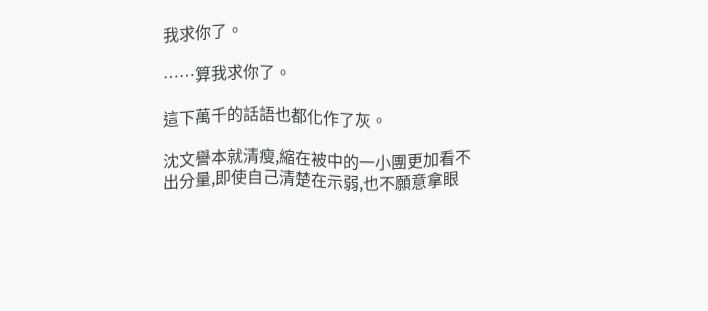我求你了。

……算我求你了。

這下萬千的話語也都化作了灰。

沈文譽本就清瘦,縮在被中的一小團更加看不出分量,即使自己清楚在示弱,也不願意拿眼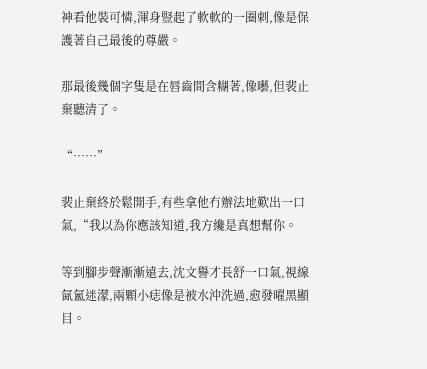神看他裝可憐,渾身豎起了軟軟的一圈刺,像是保護著自己最後的尊嚴。

那最後幾個字隻是在唇齒間含糊著,像囈,但裴止棄聽清了。

“……”

裴止棄終於鬆開手,有些拿他冇辦法地歎出一口氣,“我以為你應該知道,我方纔是真想幫你。

等到腳步聲漸漸遠去,沈文譽才長舒一口氣,視線氤氳迷濛,兩顆小痣像是被水沖洗過,愈發曜黑顯目。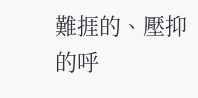難捱的、壓抑的呼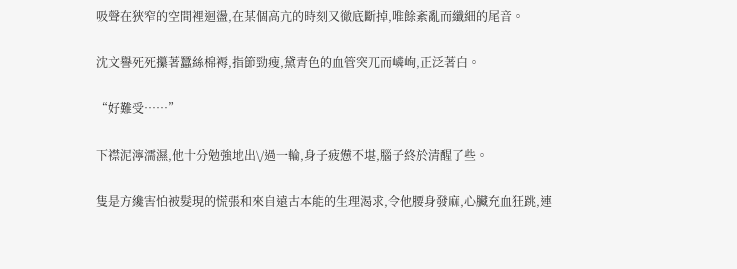吸聲在狹窄的空間裡迴盪,在某個高亢的時刻又徹底斷掉,唯餘紊亂而纖細的尾音。

沈文譽死死攥著蠶絲棉褥,指節勁瘦,黛青色的血管突兀而嶙峋,正泛著白。

“好難受……”

下襟泥濘濡濕,他十分勉強地出\/過一輪,身子疲憊不堪,腦子終於清醒了些。

隻是方纔害怕被髮現的慌張和來自遠古本能的生理渴求,令他腰身發麻,心臟充血狂跳,連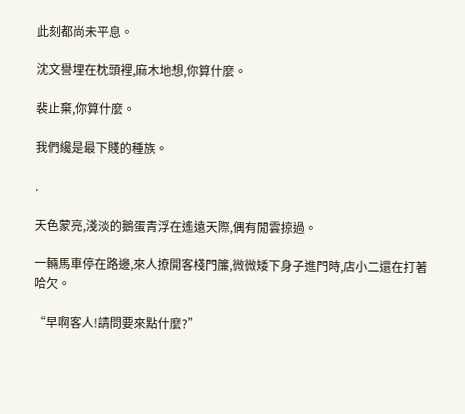此刻都尚未平息。

沈文譽埋在枕頭裡,麻木地想,你算什麼。

裴止棄,你算什麼。

我們纔是最下賤的種族。

.

天色蒙亮,淺淡的鵝蛋青浮在遙遠天際,偶有閒雲掠過。

一輛馬車停在路邊,來人撩開客棧門簾,微微矮下身子進門時,店小二還在打著哈欠。

“早啊客人!請問要來點什麼?”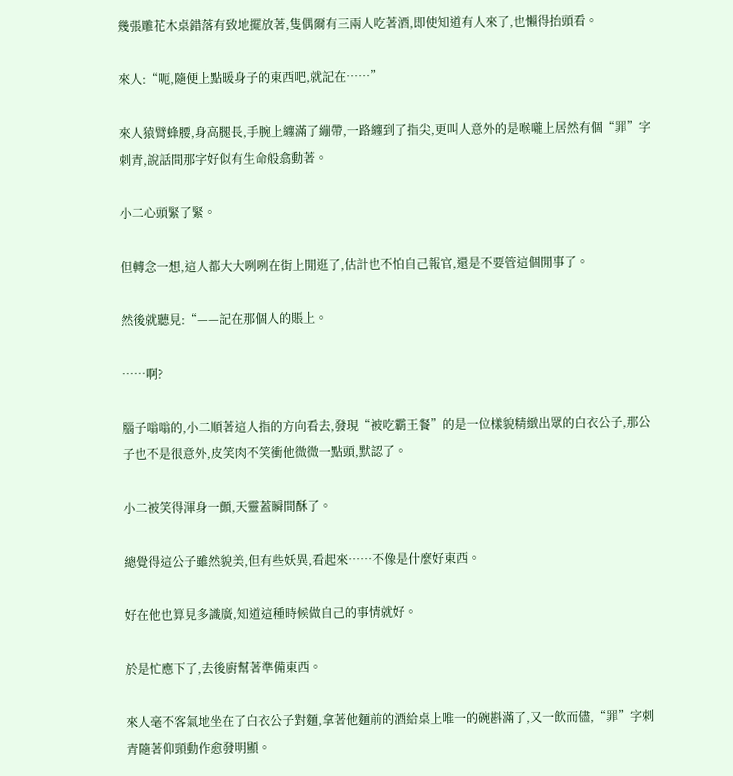幾張雕花木桌錯落有致地擺放著,隻偶爾有三兩人吃著酒,即使知道有人來了,也懶得抬頭看。

來人:“呃,隨便上點暖身子的東西吧,就記在……”

來人猿臂蜂腰,身高腿長,手腕上纏滿了繃帶,一路纏到了指尖,更叫人意外的是喉嚨上居然有個“罪”字刺青,說話間那字好似有生命般翕動著。

小二心頭緊了緊。

但轉念一想,這人都大大咧咧在街上閒逛了,估計也不怕自己報官,還是不要管這個閒事了。

然後就聽見:“——記在那個人的賬上。

……啊?

腦子嗡嗡的,小二順著這人指的方向看去,發現“被吃霸王餐”的是一位樣貌精緻出眾的白衣公子,那公子也不是很意外,皮笑肉不笑衝他微微一點頭,默認了。

小二被笑得渾身一顫,天靈蓋瞬間酥了。

總覺得這公子雖然貌美,但有些妖異,看起來……不像是什麼好東西。

好在他也算見多識廣,知道這種時候做自己的事情就好。

於是忙應下了,去後廚幫著準備東西。

來人毫不客氣地坐在了白衣公子對麵,拿著他麵前的酒給桌上唯一的碗斟滿了,又一飲而儘,“罪”字刺青隨著仰頸動作愈發明顯。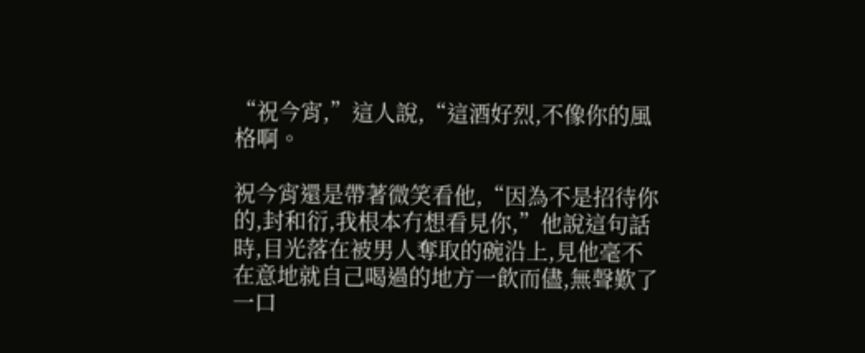“祝今宵,”這人說,“這酒好烈,不像你的風格啊。

祝今宵還是帶著微笑看他,“因為不是招待你的,封和衍,我根本冇想看見你,”他說這句話時,目光落在被男人奪取的碗沿上,見他毫不在意地就自己喝過的地方一飲而儘,無聲歎了一口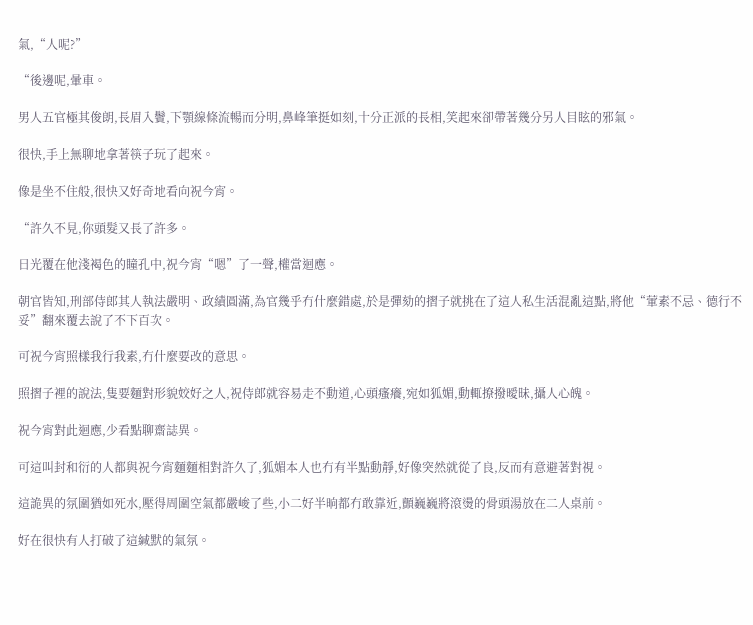氣,“人呢?”

“後邊呢,暈車。

男人五官極其俊朗,長眉入鬢,下顎線條流暢而分明,鼻峰筆挺如刻,十分正派的長相,笑起來卻帶著幾分另人目眩的邪氣。

很快,手上無聊地拿著筷子玩了起來。

像是坐不住般,很快又好奇地看向祝今宵。

“許久不見,你頭髮又長了許多。

日光覆在他淺褐色的瞳孔中,祝今宵“嗯”了一聲,權當迴應。

朝官皆知,刑部侍郎其人執法嚴明、政績圓滿,為官幾乎冇什麼錯處,於是彈劾的摺子就挑在了這人私生活混亂這點,將他“葷素不忌、德行不妥”翻來覆去說了不下百次。

可祝今宵照樣我行我素,冇什麼要改的意思。

照摺子裡的說法,隻要麵對形貌姣好之人,祝侍郎就容易走不動道,心頭瘙癢,宛如狐媚,動輒撩撥曖昧,攝人心魄。

祝今宵對此迴應,少看點聊齋誌異。

可這叫封和衍的人都與祝今宵麵麵相對許久了,狐媚本人也冇有半點動靜,好像突然就從了良,反而有意避著對視。

這詭異的氛圍猶如死水,壓得周圍空氣都嚴峻了些,小二好半晌都冇敢靠近,顫巍巍將滾燙的骨頭湯放在二人桌前。

好在很快有人打破了這緘默的氣氛。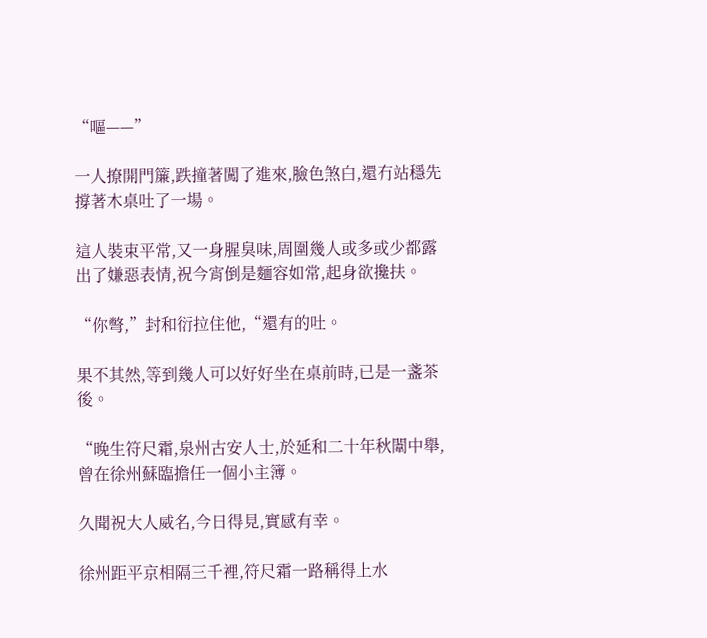“嘔——”

一人撩開門簾,跌撞著闖了進來,臉色煞白,還冇站穩先撐著木桌吐了一場。

這人裝束平常,又一身腥臭味,周圍幾人或多或少都露出了嫌惡表情,祝今宵倒是麵容如常,起身欲攙扶。

“你彆,”封和衍拉住他,“還有的吐。

果不其然,等到幾人可以好好坐在桌前時,已是一盞茶後。

“晚生符尺霜,泉州古安人士,於延和二十年秋闈中舉,曾在徐州蘇臨擔任一個小主簿。

久聞祝大人威名,今日得見,實感有幸。

徐州距平京相隔三千裡,符尺霜一路稱得上水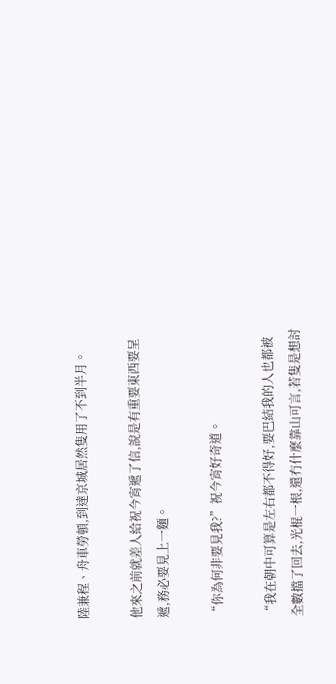陸兼程、舟車勞頓,到達京城居然隻用了不到半月。

他來之前就差人給祝今宵遞了信,說是有重要東西要呈遞,務必要見上一麵。

“你為何非要見我?”祝今宵好奇道。

“我在朝中可算是左右都不得好,要巴結我的人也都被全數擋了回去,光棍一根,還冇什麼靠山可言,若隻是想討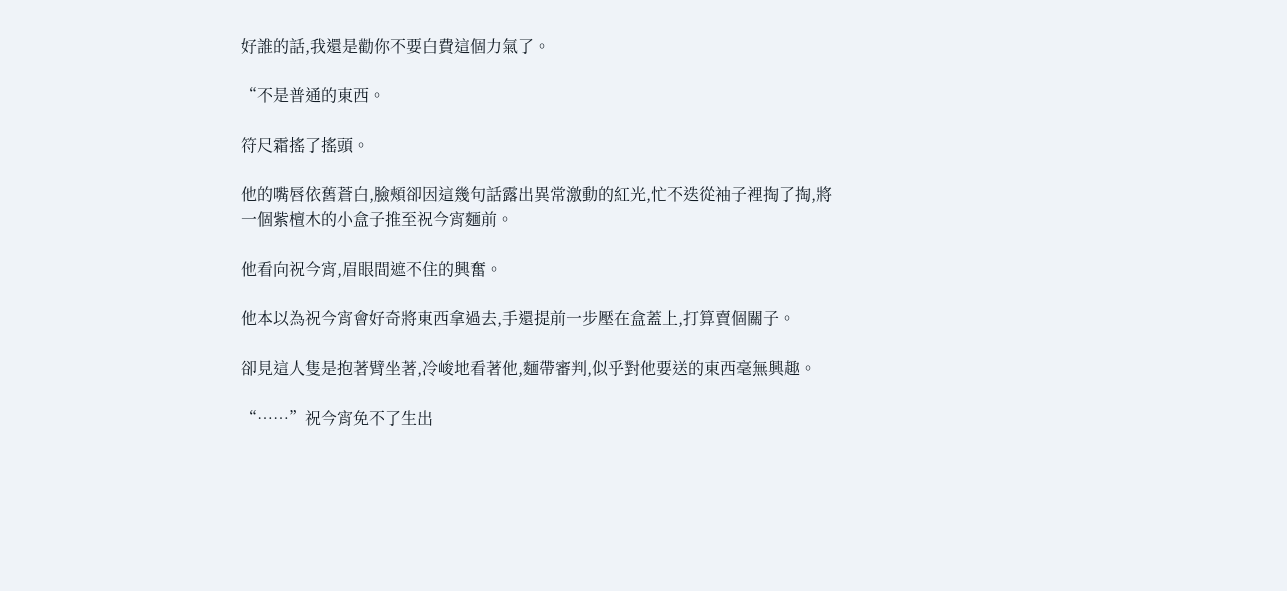好誰的話,我還是勸你不要白費這個力氣了。

“不是普通的東西。

符尺霜搖了搖頭。

他的嘴唇依舊蒼白,臉頰卻因這幾句話露出異常激動的紅光,忙不迭從袖子裡掏了掏,將一個紫檀木的小盒子推至祝今宵麵前。

他看向祝今宵,眉眼間遮不住的興奮。

他本以為祝今宵會好奇將東西拿過去,手還提前一步壓在盒蓋上,打算賣個關子。

卻見這人隻是抱著臂坐著,冷峻地看著他,麵帶審判,似乎對他要送的東西毫無興趣。

“……”祝今宵免不了生出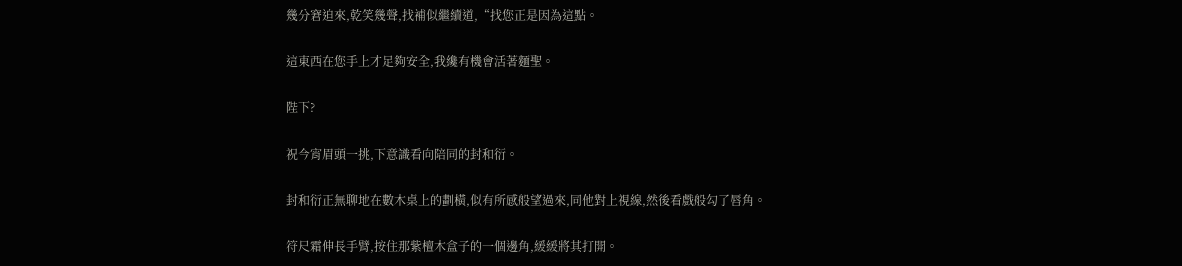幾分窘迫來,乾笑幾聲,找補似繼續道,“找您正是因為這點。

這東西在您手上才足夠安全,我纔有機會活著麵聖。

陛下?

祝今宵眉頭一挑,下意識看向陪同的封和衍。

封和衍正無聊地在數木桌上的劃橫,似有所感般望過來,同他對上視線,然後看戲般勾了唇角。

符尺霜伸長手臂,按住那紫檀木盒子的一個邊角,緩緩將其打開。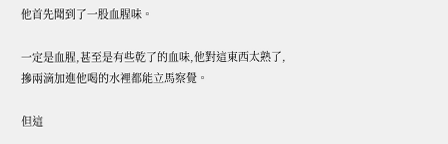他首先聞到了一股血腥味。

一定是血腥,甚至是有些乾了的血味,他對這東西太熟了,摻兩滴加進他喝的水裡都能立馬察覺。

但這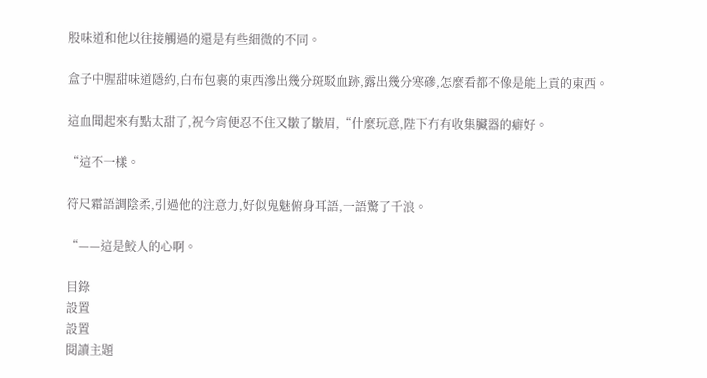股味道和他以往接觸過的還是有些細微的不同。

盒子中腥甜味道隱約,白布包裹的東西滲出幾分斑駁血跡,露出幾分寒磣,怎麼看都不像是能上貢的東西。

這血聞起來有點太甜了,祝今宵便忍不住又皺了皺眉,“什麼玩意,陛下冇有收集臟器的癖好。

“這不一樣。

符尺霜語調陰柔,引過他的注意力,好似鬼魅俯身耳語,一語驚了千浪。

“——這是鮫人的心啊。

目錄
設置
設置
閱讀主題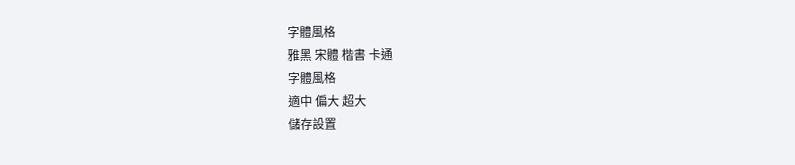字體風格
雅黑 宋體 楷書 卡通
字體風格
適中 偏大 超大
儲存設置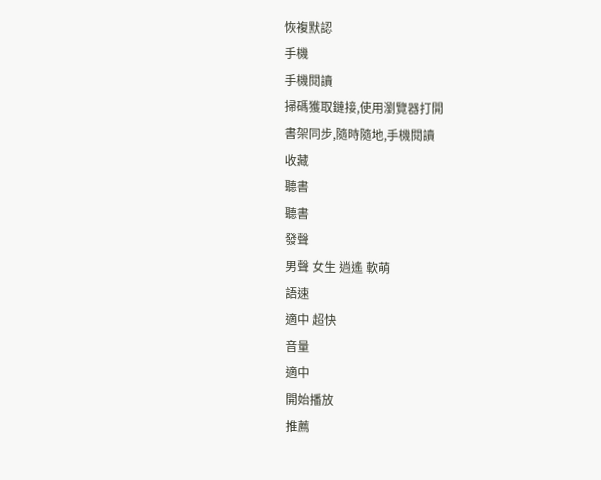恢複默認
手機
手機閱讀
掃碼獲取鏈接,使用瀏覽器打開
書架同步,隨時隨地,手機閱讀
收藏
聽書
聽書
發聲
男聲 女生 逍遙 軟萌
語速
適中 超快
音量
適中
開始播放
推薦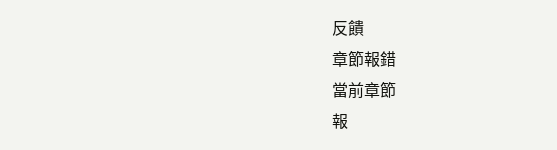反饋
章節報錯
當前章節
報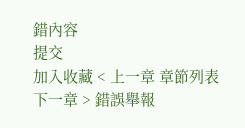錯內容
提交
加入收藏 < 上一章 章節列表 下一章 > 錯誤舉報